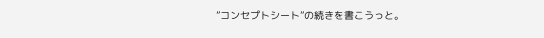”コンセプトシート”の続きを書こうっと。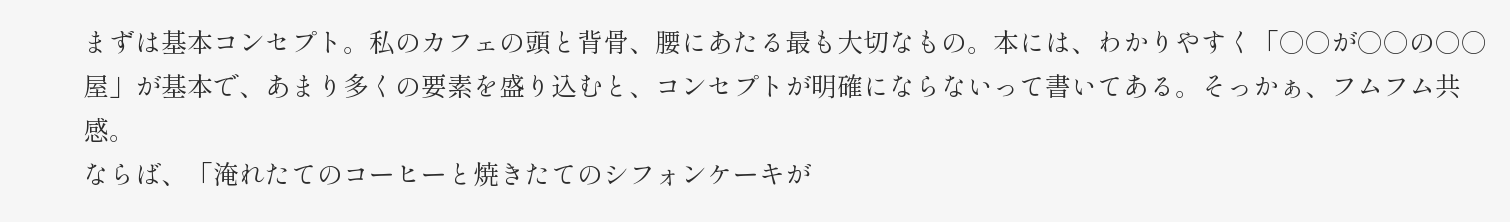まずは基本コンセプト。私のカフェの頭と背骨、腰にあたる最も大切なもの。本には、わかりやすく「○○が○○の○○屋」が基本で、あまり多くの要素を盛り込むと、コンセプトが明確にならないって書いてある。そっかぁ、フムフム共感。
ならば、「淹れたてのコーヒーと焼きたてのシフォンケーキが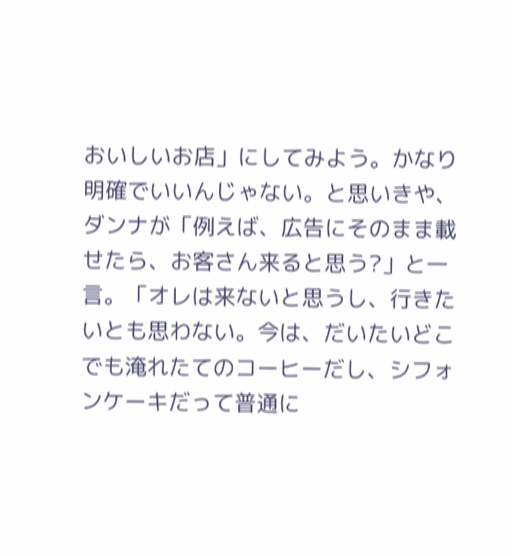おいしいお店」にしてみよう。かなり明確でいいんじゃない。と思いきや、ダンナが「例えば、広告にそのまま載せたら、お客さん来ると思う?」と一言。「オレは来ないと思うし、行きたいとも思わない。今は、だいたいどこでも淹れたてのコーヒーだし、シフォンケーキだって普通に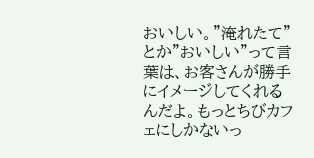おいしい。”淹れたて”とか”おいしい”って言葉は、お客さんが勝手にイメージしてくれるんだよ。もっとちびカフェにしかないっ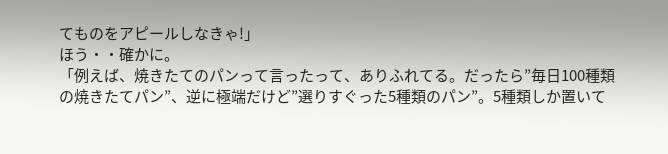てものをアピールしなきゃ!」
ほう・・確かに。
「例えば、焼きたてのパンって言ったって、ありふれてる。だったら”毎日100種類の焼きたてパン”、逆に極端だけど”選りすぐった5種類のパン”。5種類しか置いて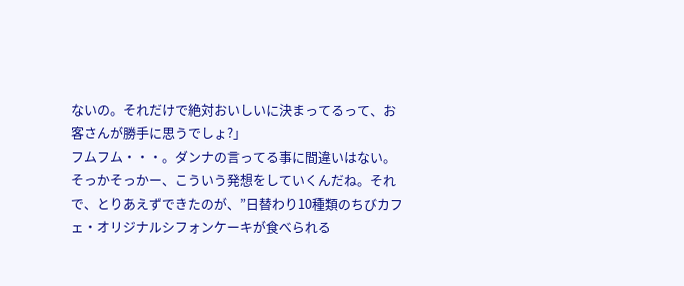ないの。それだけで絶対おいしいに決まってるって、お客さんが勝手に思うでしょ?」
フムフム・・・。ダンナの言ってる事に間違いはない。
そっかそっかー、こういう発想をしていくんだね。それで、とりあえずできたのが、”日替わり10種類のちびカフェ・オリジナルシフォンケーキが食べられる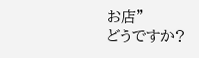お店”
どうですか?